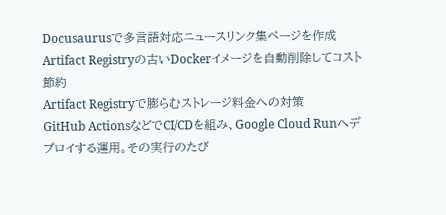Docusaurusで多言語対応ニュースリンク集ページを作成
Artifact Registryの古いDockerイメージを自動削除してコスト節約
Artifact Registryで膨らむストレージ料金への対策
GitHub ActionsなどでCI/CDを組み、Google Cloud Runへデプロイする運用。その実行のたび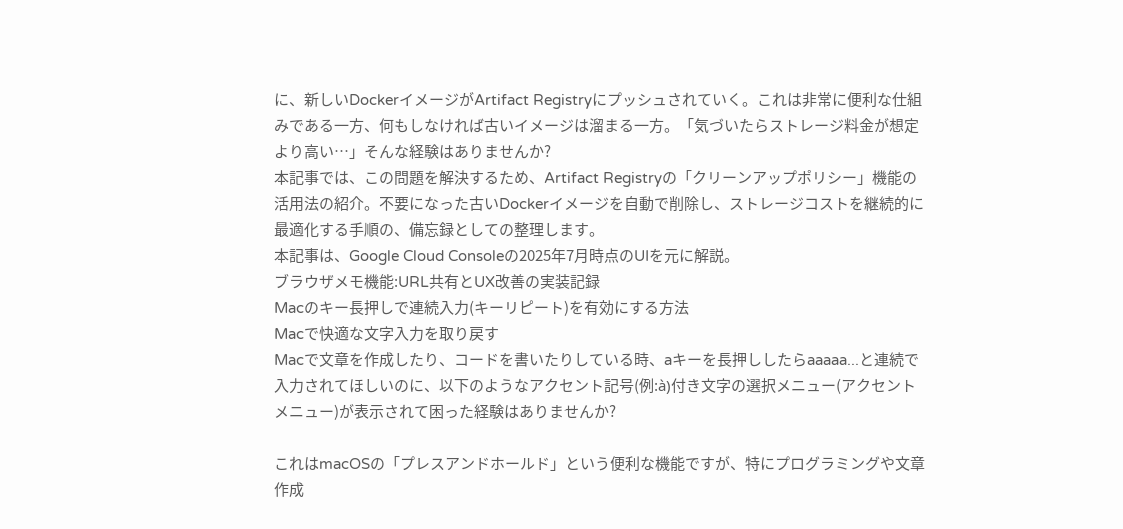に、新しいDockerイメージがArtifact Registryにプッシュされていく。これは非常に便利な仕組みである一方、何もしなければ古いイメージは溜まる一方。「気づいたらストレージ料金が想定より高い…」そんな経験はありませんか?
本記事では、この問題を解決するため、Artifact Registryの「クリーンアップポリシー」機能の活用法の紹介。不要になった古いDockerイメージを自動で削除し、ストレージコストを継続的に最適化する手順の、備忘録としての整理します。
本記事は、Google Cloud Consoleの2025年7月時点のUIを元に解説。
ブラウザメモ機能:URL共有とUX改善の実装記録
Macのキー長押しで連続入力(キーリピート)を有効にする方法
Macで快適な文字入力を取り戻す
Macで文章を作成したり、コードを書いたりしている時、aキーを長押ししたらaaaaa...と連続で入力されてほしいのに、以下のようなアクセント記号(例:à)付き文字の選択メニュー(アクセントメニュー)が表示されて困った経験はありませんか?

これはmacOSの「プレスアンドホールド」という便利な機能ですが、特にプログラミングや文章作成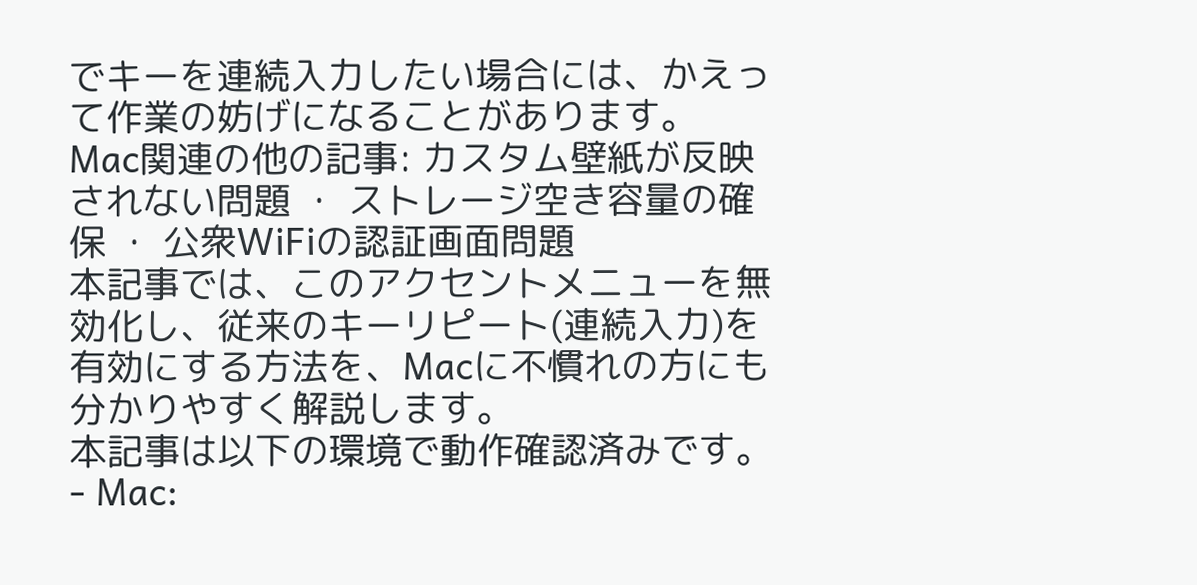でキーを連続入力したい場合には、かえって作業の妨げになることがあります。
Mac関連の他の記事: カスタム壁紙が反映されない問題 ・ ストレージ空き容量の確保 ・ 公衆WiFiの認証画面問題
本記事では、このアクセントメニューを無効化し、従来のキーリピート(連続入力)を有効にする方法を、Macに不慣れの方にも分かりやすく解説します。
本記事は以下の環境で動作確認済みです。
- Mac: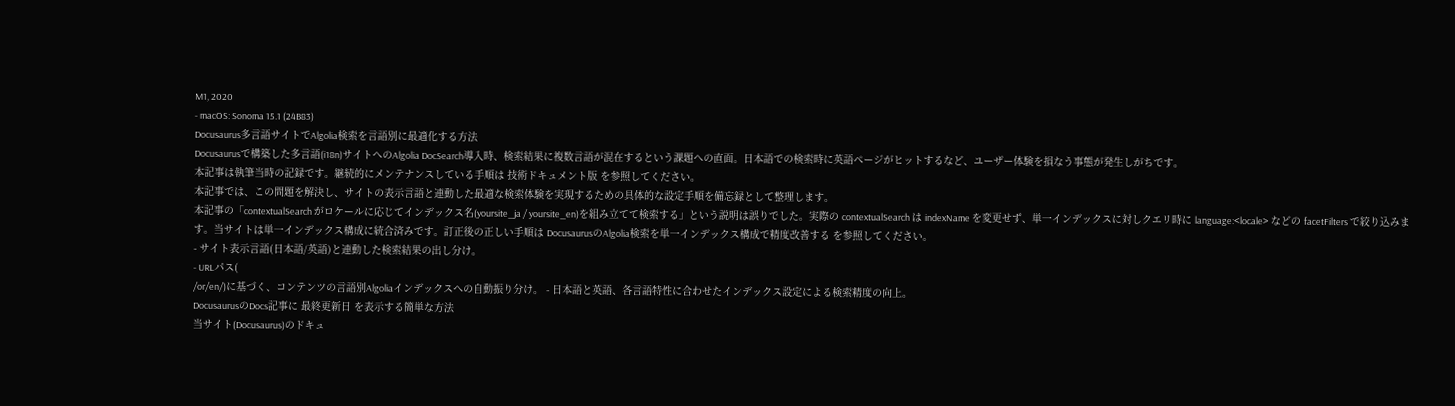M1, 2020
- macOS: Sonoma 15.1 (24B83)
Docusaurus多言語サイトでAlgolia検索を言語別に最適化する方法
Docusaurusで構築した多言語(i18n)サイトへのAlgolia DocSearch導入時、検索結果に複数言語が混在するという課題への直面。日本語での検索時に英語ページがヒットするなど、ユーザー体験を損なう事態が発生しがちです。
本記事は執筆当時の記録です。継続的にメンテナンスしている手順は 技術ドキュメント版 を参照してください。
本記事では、この問題を解決し、サイトの表示言語と連動した最適な検索体験を実現するための具体的な設定手順を備忘録として整理します。
本記事の「contextualSearch がロケールに応じてインデックス名(yoursite_ja / yoursite_en)を組み立てて検索する」という説明は誤りでした。実際の contextualSearch は indexName を変更せず、単一インデックスに対しクエリ時に language:<locale> などの facetFilters で絞り込みます。当サイトは単一インデックス構成に統合済みです。訂正後の正しい手順は DocusaurusのAlgolia検索を単一インデックス構成で精度改善する を参照してください。
- サイト表示言語(日本語/英語)と連動した検索結果の出し分け。
- URLパス(
/or/en/)に基づく、コンテンツの言語別Algoliaインデックスへの自動振り分け。 - 日本語と英語、各言語特性に合わせたインデックス設定による検索精度の向上。
DocusaurusのDocs記事に 最終更新日 を表示する簡単な方法
当サイト(Docusaurus)のドキュ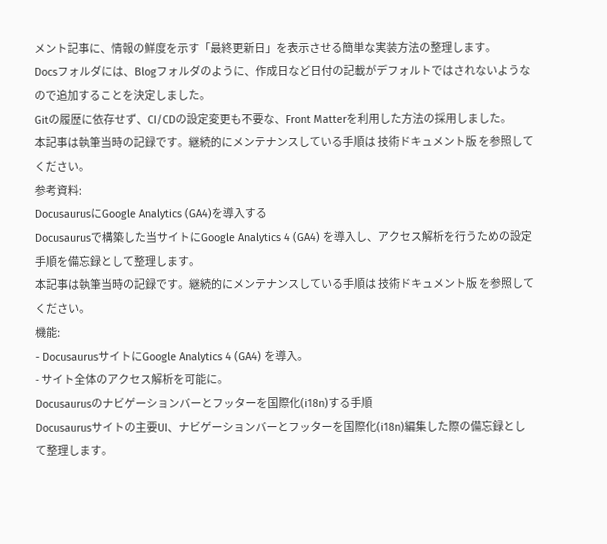メント記事に、情報の鮮度を示す「最終更新日」を表示させる簡単な実装方法の整理します。
Docsフォルダには、Blogフォルダのように、作成日など日付の記載がデフォルトではされないようなので追加することを決定しました。
Gitの履歴に依存せず、CI/CDの設定変更も不要な、Front Matterを利用した方法の採用しました。
本記事は執筆当時の記録です。継続的にメンテナンスしている手順は 技術ドキュメント版 を参照してください。
参考資料:
DocusaurusにGoogle Analytics (GA4)を導入する
Docusaurusで構築した当サイトにGoogle Analytics 4 (GA4) を導入し、アクセス解析を行うための設定手順を備忘録として整理します。
本記事は執筆当時の記録です。継続的にメンテナンスしている手順は 技術ドキュメント版 を参照してください。
機能:
- DocusaurusサイトにGoogle Analytics 4 (GA4) を導入。
- サイト全体のアクセス解析を可能に。
Docusaurusのナビゲーションバーとフッターを国際化(i18n)する手順
Docusaurusサイトの主要UI、ナビゲーションバーとフッターを国際化(i18n)編集した際の備忘録として整理します。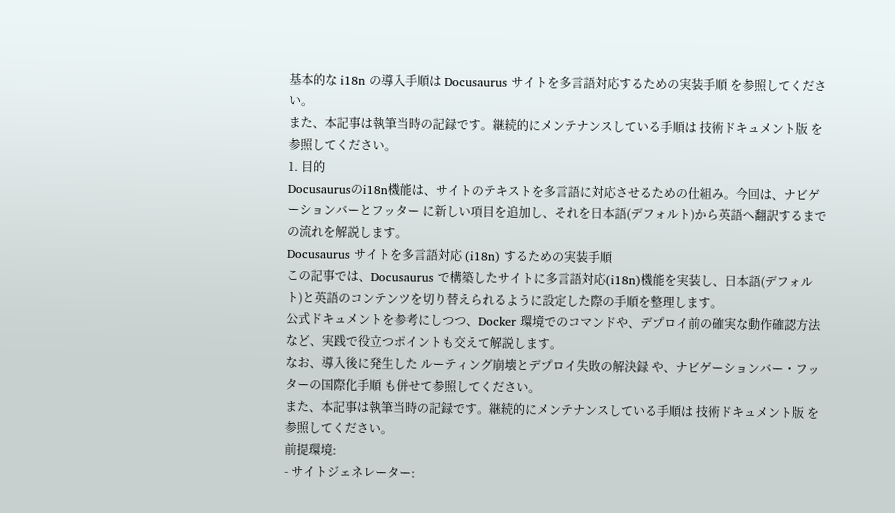基本的な i18n の導入手順は Docusaurus サイトを多言語対応するための実装手順 を参照してください。
また、本記事は執筆当時の記録です。継続的にメンテナンスしている手順は 技術ドキュメント版 を参照してください。
1. 目的
Docusaurusのi18n機能は、サイトのテキストを多言語に対応させるための仕組み。今回は、ナビゲーションバーとフッター に新しい項目を追加し、それを日本語(デフォルト)から英語へ翻訳するまでの流れを解説します。
Docusaurus サイトを多言語対応 (i18n) するための実装手順
この記事では、Docusaurus で構築したサイトに多言語対応(i18n)機能を実装し、日本語(デフォルト)と英語のコンテンツを切り替えられるように設定した際の手順を整理します。
公式ドキュメントを参考にしつつ、Docker 環境でのコマンドや、デプロイ前の確実な動作確認方法など、実践で役立つポイントも交えて解説します。
なお、導入後に発生した ルーティング崩壊とデプロイ失敗の解決録 や、ナビゲーションバー・フッターの国際化手順 も併せて参照してください。
また、本記事は執筆当時の記録です。継続的にメンテナンスしている手順は 技術ドキュメント版 を参照してください。
前提環境:
- サイトジェネレーター: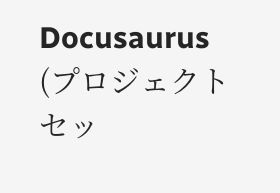Docusaurus (プロジェクトセッ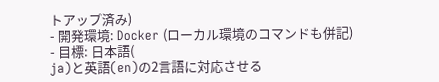トアップ済み)
- 開発環境: Docker (ローカル環境のコマンドも併記)
- 目標: 日本語(
ja)と英語(en)の2言語に対応させる